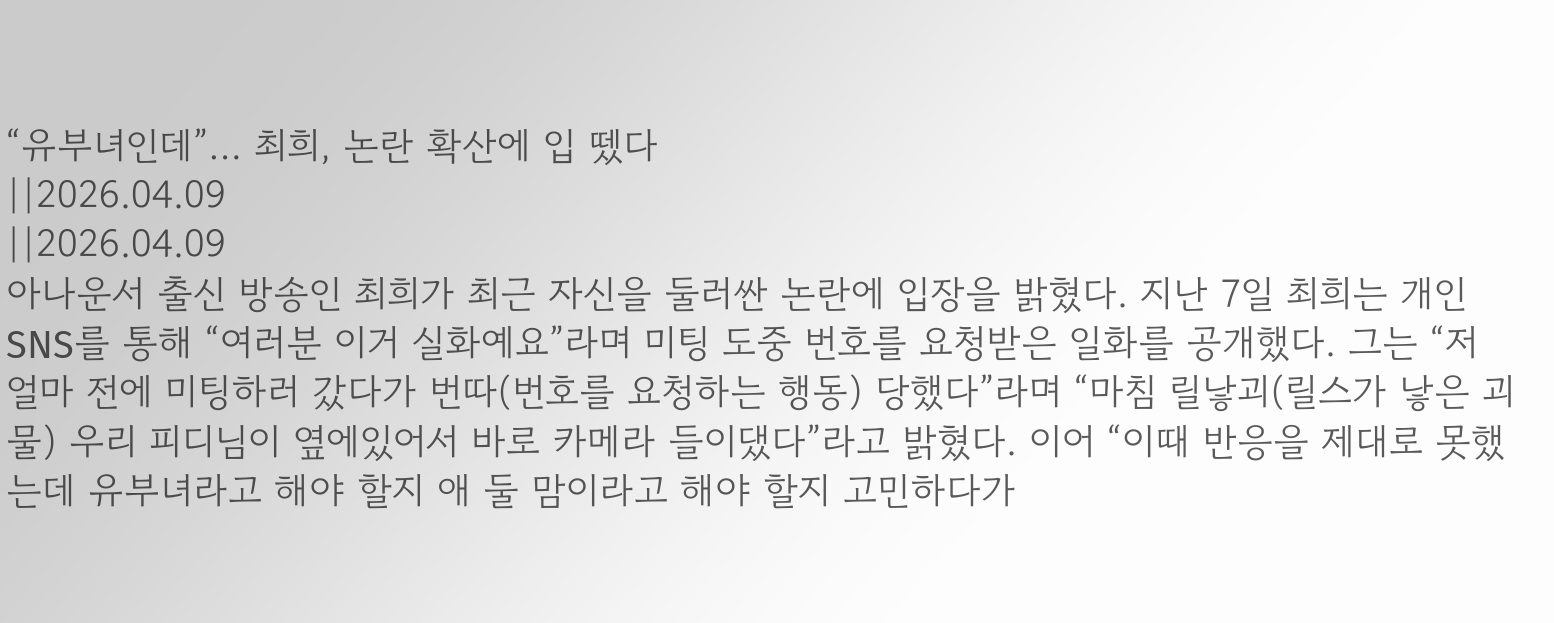“유부녀인데”… 최희, 논란 확산에 입 뗐다
||2026.04.09
||2026.04.09
아나운서 출신 방송인 최희가 최근 자신을 둘러싼 논란에 입장을 밝혔다. 지난 7일 최희는 개인 SNS를 통해 “여러분 이거 실화예요”라며 미팅 도중 번호를 요청받은 일화를 공개했다. 그는 “저 얼마 전에 미팅하러 갔다가 번따(번호를 요청하는 행동) 당했다”라며 “마침 릴낳괴(릴스가 낳은 괴물) 우리 피디님이 옆에있어서 바로 카메라 들이댔다”라고 밝혔다. 이어 “이때 반응을 제대로 못했는데 유부녀라고 해야 할지 애 둘 맘이라고 해야 할지 고민하다가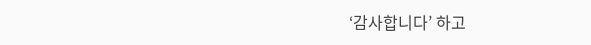‘감사합니다’ 하고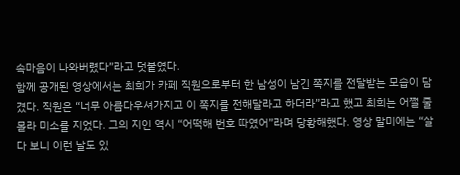속마음이 나와버렸다”라고 덧붙였다.
함께 공개된 영상에서는 최희가 카페 직원으로부터 한 남성이 남긴 쪽지를 전달받는 모습이 담겼다. 직원은 “너무 아름다우셔가지고 이 쪽지를 전해달라고 하더라”라고 했고 최희는 어쩔 줄 몰라 미소를 지었다. 그의 지인 역시 “어떡해 번호 따였어”라며 당황해했다. 영상 말미에는 “살다 보니 이런 날도 있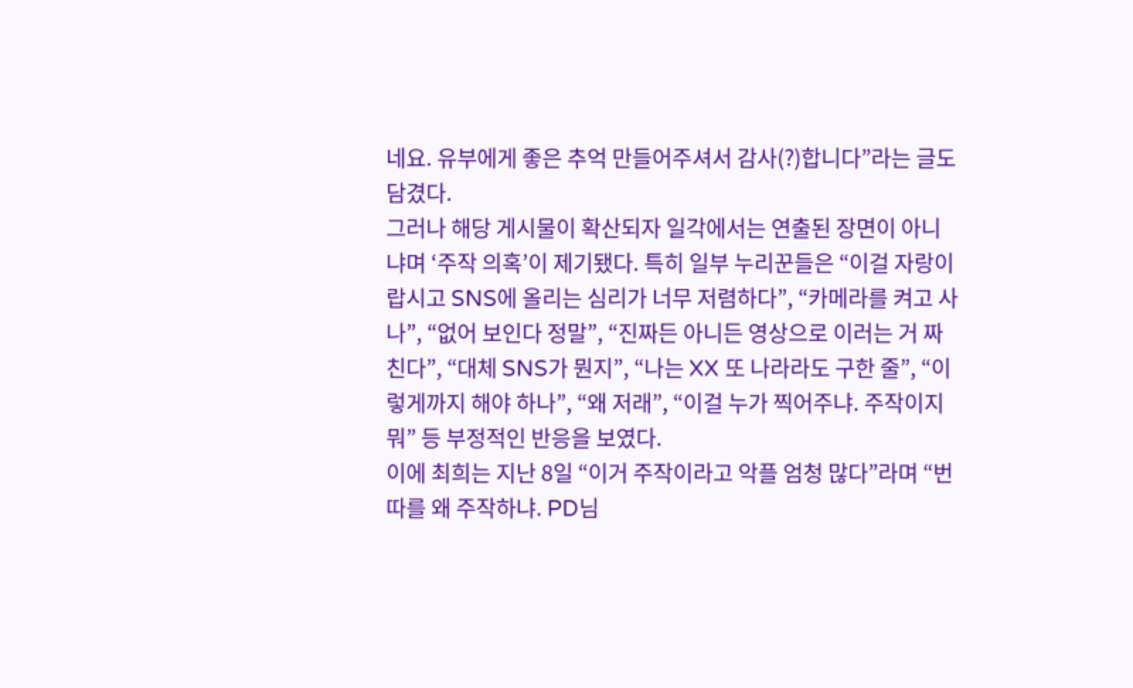네요. 유부에게 좋은 추억 만들어주셔서 감사(?)합니다”라는 글도 담겼다.
그러나 해당 게시물이 확산되자 일각에서는 연출된 장면이 아니냐며 ‘주작 의혹’이 제기됐다. 특히 일부 누리꾼들은 “이걸 자랑이랍시고 SNS에 올리는 심리가 너무 저렴하다”, “카메라를 켜고 사나”, “없어 보인다 정말”, “진짜든 아니든 영상으로 이러는 거 짜친다”, “대체 SNS가 뭔지”, “나는 XX 또 나라라도 구한 줄”, “이렇게까지 해야 하나”, “왜 저래”, “이걸 누가 찍어주냐. 주작이지 뭐” 등 부정적인 반응을 보였다.
이에 최희는 지난 8일 “이거 주작이라고 악플 엄청 많다”라며 “번따를 왜 주작하냐. PD님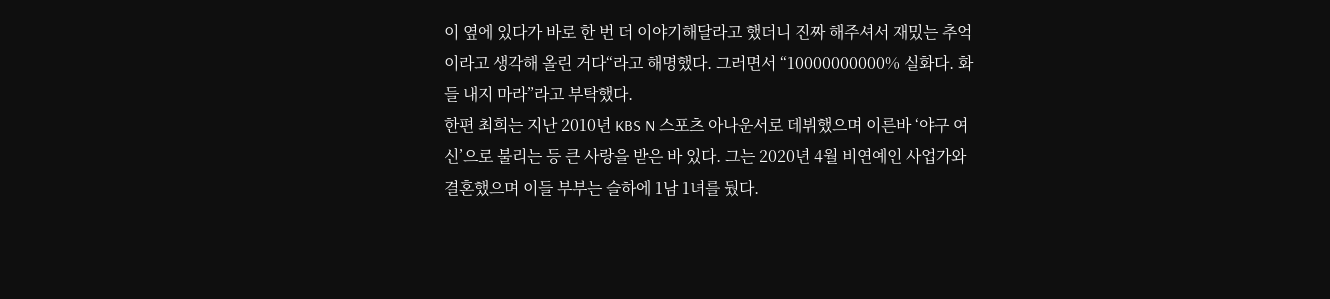이 옆에 있다가 바로 한 번 더 이야기해달라고 했더니 진짜 해주셔서 재밌는 추억이라고 생각해 올린 거다“라고 해명했다. 그러면서 “10000000000% 실화다. 화들 내지 마라”라고 부탁했다.
한편 최희는 지난 2010년 KBS N 스포츠 아나운서로 데뷔했으며 이른바 ‘야구 여신’으로 불리는 등 큰 사랑을 받은 바 있다. 그는 2020년 4월 비연예인 사업가와 결혼했으며 이들 부부는 슬하에 1남 1녀를 뒀다.